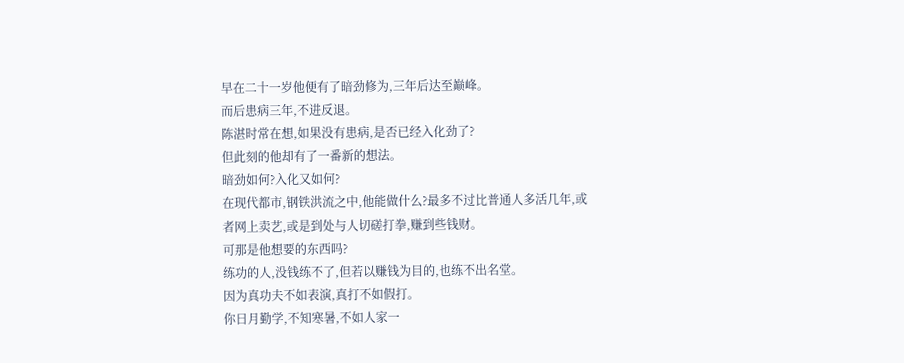早在二十一岁他便有了暗劲修为,三年后达至巅峰。
而后患病三年,不进反退。
陈湛时常在想,如果没有患病,是否已经入化劲了?
但此刻的他却有了一番新的想法。
暗劲如何?入化又如何?
在现代都市,钢铁洪流之中,他能做什么?最多不过比普通人多活几年,或者网上卖艺,或是到处与人切磋打拳,赚到些钱财。
可那是他想要的东西吗?
练功的人,没钱练不了,但若以赚钱为目的,也练不出名堂。
因为真功夫不如表演,真打不如假打。
你日月勤学,不知寒暑,不如人家一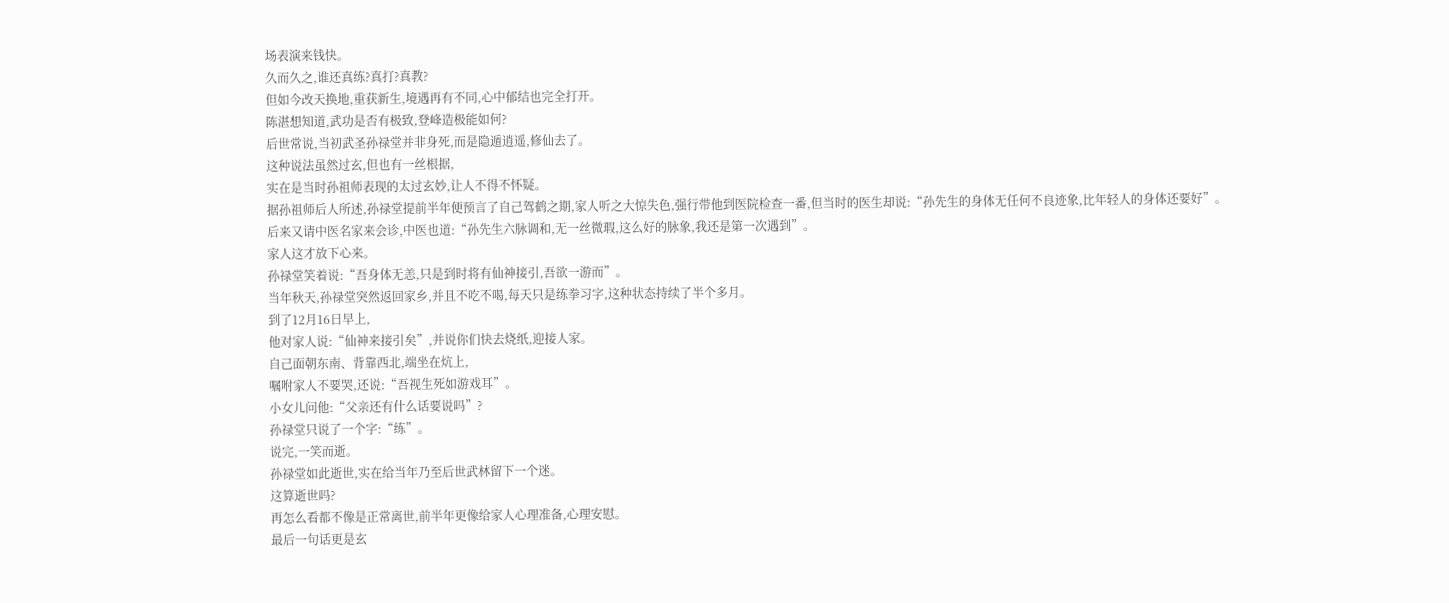场表演来钱快。
久而久之,谁还真练?真打?真教?
但如今改天换地,重获新生,境遇再有不同,心中郁结也完全打开。
陈湛想知道,武功是否有极致,登峰造极能如何?
后世常说,当初武圣孙禄堂并非身死,而是隐遁逍遥,修仙去了。
这种说法虽然过玄,但也有一丝根据,
实在是当时孙祖师表现的太过玄妙,让人不得不怀疑。
据孙祖师后人所述,孙禄堂提前半年便预言了自己驾鹤之期,家人听之大惊失色,强行带他到医院检查一番,但当时的医生却说:“孙先生的身体无任何不良迹象,比年轻人的身体还要好”。
后来又请中医名家来会诊,中医也道:“孙先生六脉调和,无一丝微瑕,这么好的脉象,我还是第一次遇到”。
家人这才放下心来。
孙禄堂笑着说:“吾身体无恙,只是到时将有仙神接引,吾欲一游而”。
当年秋天,孙禄堂突然返回家乡,并且不吃不喝,每天只是练拳习字,这种状态持续了半个多月。
到了12月16日早上,
他对家人说:“仙神来接引矣”,并说你们快去烧纸,迎接人家。
自己面朝东南、背靠西北,端坐在炕上,
嘱咐家人不要哭,还说:“吾视生死如游戏耳”。
小女儿问他:“父亲还有什么话要说吗”?
孙禄堂只说了一个字:“练”。
说完,一笑而逝。
孙禄堂如此逝世,实在给当年乃至后世武林留下一个迷。
这算逝世吗?
再怎么看都不像是正常离世,前半年更像给家人心理准备,心理安慰。
最后一句话更是玄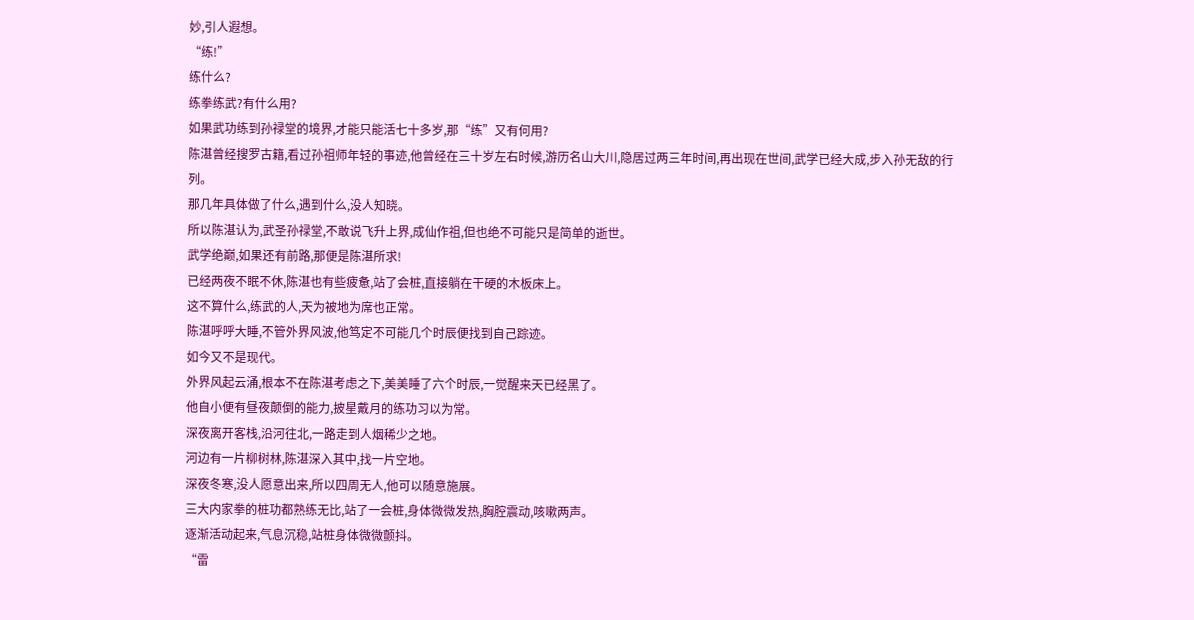妙,引人遐想。
“练!”
练什么?
练拳练武?有什么用?
如果武功练到孙禄堂的境界,才能只能活七十多岁,那“练”又有何用?
陈湛曾经搜罗古籍,看过孙祖师年轻的事迹,他曾经在三十岁左右时候,游历名山大川,隐居过两三年时间,再出现在世间,武学已经大成,步入孙无敌的行列。
那几年具体做了什么,遇到什么,没人知晓。
所以陈湛认为,武圣孙禄堂,不敢说飞升上界,成仙作祖,但也绝不可能只是简单的逝世。
武学绝巅,如果还有前路,那便是陈湛所求!
已经两夜不眠不休,陈湛也有些疲惫,站了会桩,直接躺在干硬的木板床上。
这不算什么,练武的人,天为被地为席也正常。
陈湛呼呼大睡,不管外界风波,他笃定不可能几个时辰便找到自己踪迹。
如今又不是现代。
外界风起云涌,根本不在陈湛考虑之下,美美睡了六个时辰,一觉醒来天已经黑了。
他自小便有昼夜颠倒的能力,披星戴月的练功习以为常。
深夜离开客栈,沿河往北,一路走到人烟稀少之地。
河边有一片柳树林,陈湛深入其中,找一片空地。
深夜冬寒,没人愿意出来,所以四周无人,他可以随意施展。
三大内家拳的桩功都熟练无比,站了一会桩,身体微微发热,胸腔震动,咳嗽两声。
逐渐活动起来,气息沉稳,站桩身体微微颤抖。
“雷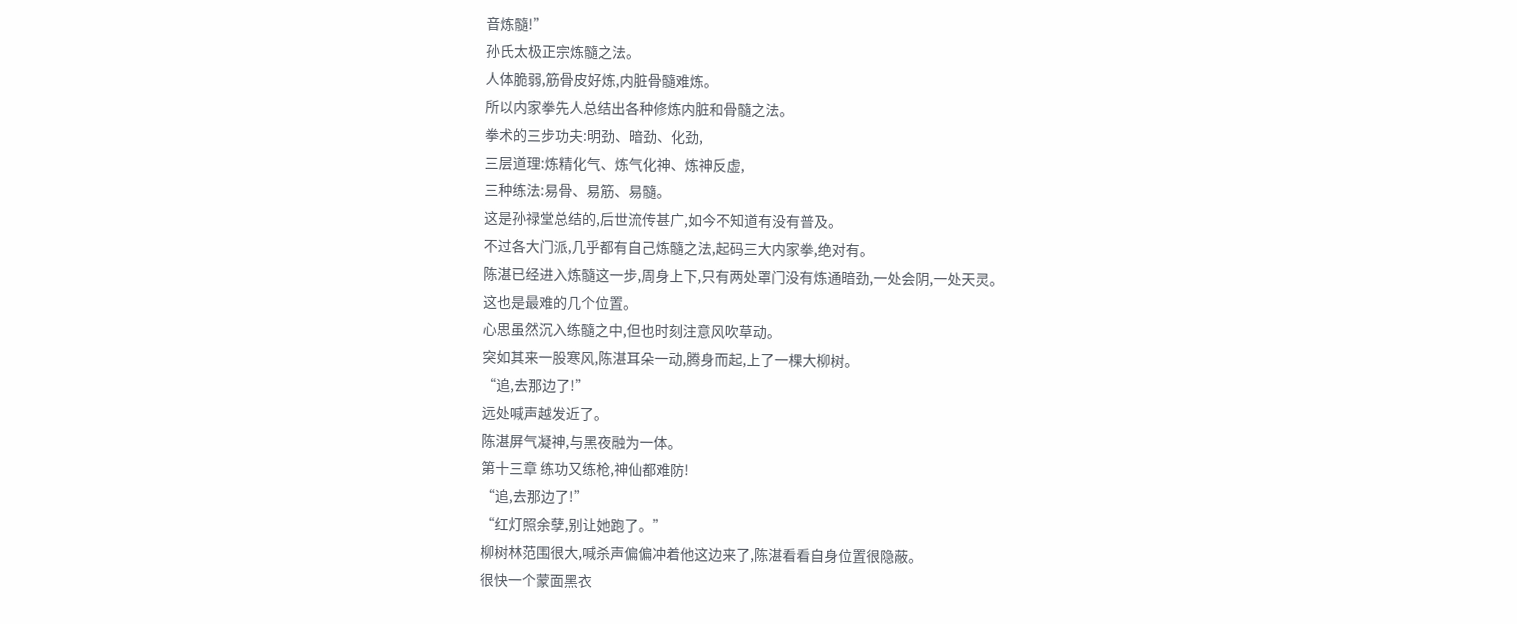音炼髓!”
孙氏太极正宗炼髓之法。
人体脆弱,筋骨皮好炼,内脏骨髓难炼。
所以内家拳先人总结出各种修炼内脏和骨髓之法。
拳术的三步功夫:明劲、暗劲、化劲,
三层道理:炼精化气、炼气化神、炼神反虚,
三种练法:易骨、易筋、易髓。
这是孙禄堂总结的,后世流传甚广,如今不知道有没有普及。
不过各大门派,几乎都有自己炼髓之法,起码三大内家拳,绝对有。
陈湛已经进入炼髓这一步,周身上下,只有两处罩门没有炼通暗劲,一处会阴,一处天灵。
这也是最难的几个位置。
心思虽然沉入练髓之中,但也时刻注意风吹草动。
突如其来一股寒风,陈湛耳朵一动,腾身而起,上了一棵大柳树。
“追,去那边了!”
远处喊声越发近了。
陈湛屏气凝神,与黑夜融为一体。
第十三章 练功又练枪,神仙都难防!
“追,去那边了!”
“红灯照余孽,别让她跑了。”
柳树林范围很大,喊杀声偏偏冲着他这边来了,陈湛看看自身位置很隐蔽。
很快一个蒙面黑衣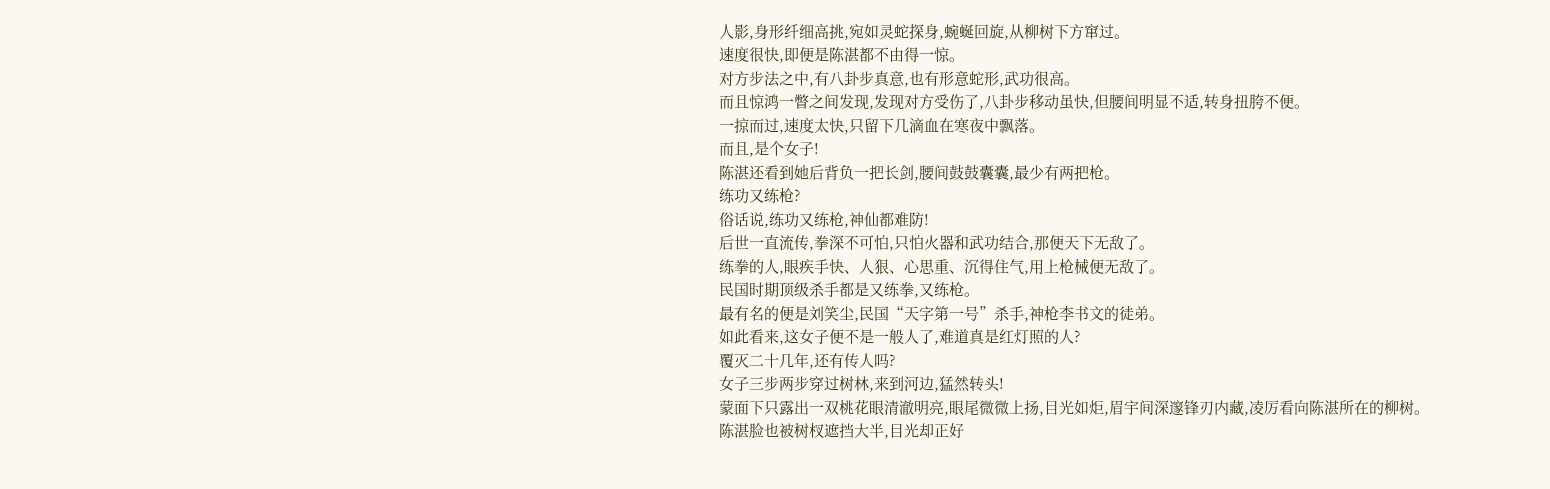人影,身形纤细高挑,宛如灵蛇探身,蜿蜒回旋,从柳树下方窜过。
速度很快,即便是陈湛都不由得一惊。
对方步法之中,有八卦步真意,也有形意蛇形,武功很高。
而且惊鸿一瞥之间发现,发现对方受伤了,八卦步移动虽快,但腰间明显不适,转身扭胯不便。
一掠而过,速度太快,只留下几滴血在寒夜中飘落。
而且,是个女子!
陈湛还看到她后背负一把长剑,腰间鼓鼓囊囊,最少有两把枪。
练功又练枪?
俗话说,练功又练枪,神仙都难防!
后世一直流传,拳深不可怕,只怕火器和武功结合,那便天下无敌了。
练拳的人,眼疾手快、人狠、心思重、沉得住气,用上枪械便无敌了。
民国时期顶级杀手都是又练拳,又练枪。
最有名的便是刘笑尘,民国“天字第一号”杀手,神枪李书文的徒弟。
如此看来,这女子便不是一般人了,难道真是红灯照的人?
覆灭二十几年,还有传人吗?
女子三步两步穿过树林,来到河边,猛然转头!
蒙面下只露出一双桃花眼清澈明亮,眼尾微微上扬,目光如炬,眉宇间深邃锋刃内藏,凌厉看向陈湛所在的柳树。
陈湛脸也被树杈遮挡大半,目光却正好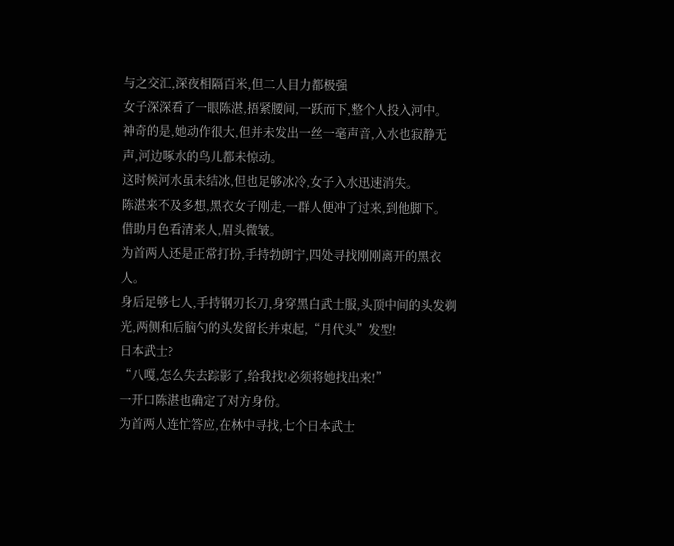与之交汇,深夜相隔百米,但二人目力都极强
女子深深看了一眼陈湛,捂紧腰间,一跃而下,整个人投入河中。
神奇的是,她动作很大,但并未发出一丝一毫声音,入水也寂静无声,河边啄水的鸟儿都未惊动。
这时候河水虽未结冰,但也足够冰冷,女子入水迅速消失。
陈湛来不及多想,黑衣女子刚走,一群人便冲了过来,到他脚下。
借助月色看清来人,眉头微皱。
为首两人还是正常打扮,手持勃朗宁,四处寻找刚刚离开的黑衣人。
身后足够七人,手持钢刃长刀,身穿黑白武士服,头顶中间的头发剃光,两侧和后脑勺的头发留长并束起,“月代头”发型!
日本武士?
“八嘎,怎么失去踪影了,给我找!必须将她找出来!”
一开口陈湛也确定了对方身份。
为首两人连忙答应,在林中寻找,七个日本武士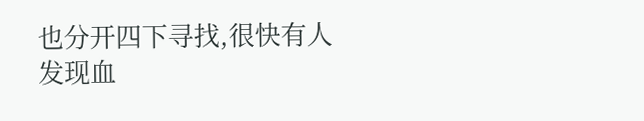也分开四下寻找,很快有人发现血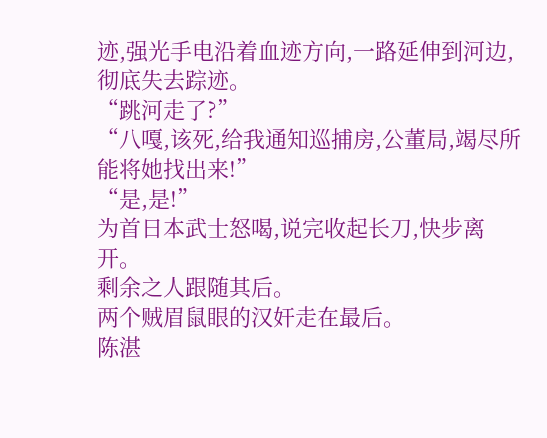迹,强光手电沿着血迹方向,一路延伸到河边,彻底失去踪迹。
“跳河走了?”
“八嘎,该死,给我通知巡捕房,公董局,竭尽所能将她找出来!”
“是,是!”
为首日本武士怒喝,说完收起长刀,快步离开。
剩余之人跟随其后。
两个贼眉鼠眼的汉奸走在最后。
陈湛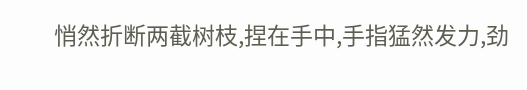悄然折断两截树枝,捏在手中,手指猛然发力,劲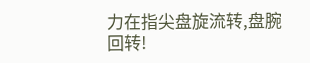力在指尖盘旋流转,盘腕回转!